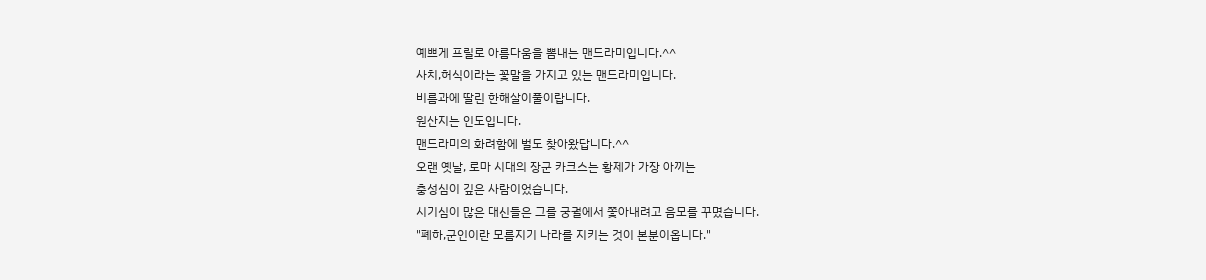예쁘게 프릴로 아름다움을 뽐내는 맨드라미입니다.^^
사치,허식이라는 꽃말을 가지고 있는 맨드라미입니다.
비름과에 딸린 한해살이풀이랍니다.
원산지는 인도입니다.
맨드라미의 화려함에 벌도 찾아왔답니다.^^
오랜 옛날, 로마 시대의 장군 카크스는 황제가 가장 아끼는
충성심이 깊은 사람이었습니다.
시기심이 많은 대신들은 그를 궁궐에서 쫓아내려고 음모를 꾸몄습니다.
"폐하,군인이란 모름지기 나라를 지키는 것이 본분이옵니다."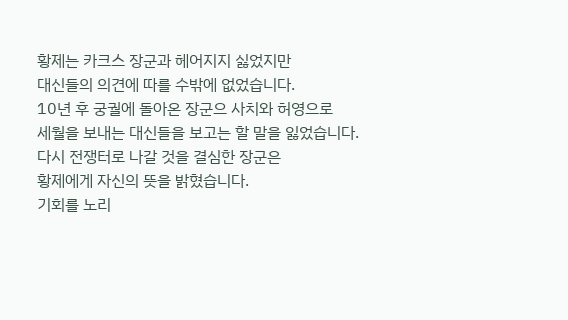황제는 카크스 장군과 헤어지지 싫었지만
대신들의 의견에 따를 수밖에 없었습니다.
10년 후 궁궐에 돌아온 장군으 사치와 허영으로
세월을 보내는 대신들을 보고는 할 말을 잃었습니다.
다시 전쟁터로 나갈 것을 결심한 장군은
황제에게 자신의 뜻을 밝혔습니다.
기회를 노리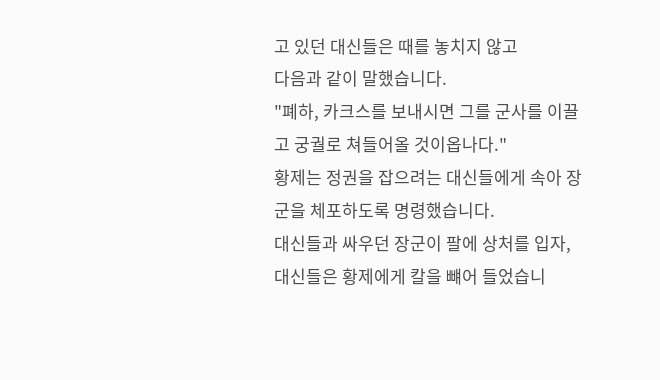고 있던 대신들은 때를 놓치지 않고
다음과 같이 말했습니다.
"폐하, 카크스를 보내시면 그를 군사를 이끌고 궁궐로 쳐들어올 것이옵나다."
황제는 정권을 잡으려는 대신들에게 속아 장군을 체포하도록 명령했습니다.
대신들과 싸우던 장군이 팔에 상처를 입자,
대신들은 황제에게 칼을 뺴어 들었습니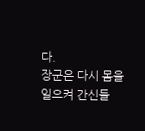다.
장군은 다시 몸을 일으켜 간신들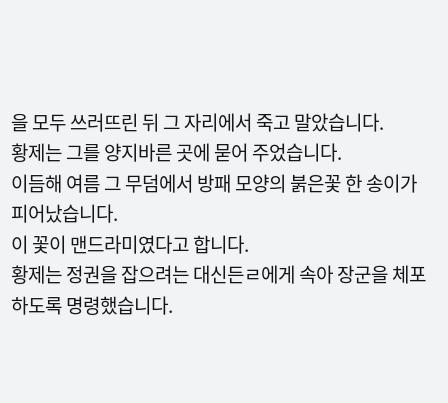을 모두 쓰러뜨린 뒤 그 자리에서 죽고 말았습니다.
황제는 그를 양지바른 곳에 묻어 주었습니다.
이듬해 여름 그 무덤에서 방패 모양의 붉은꽃 한 송이가 피어났습니다.
이 꽃이 맨드라미였다고 합니다.
황제는 정권을 잡으려는 대신든ㄹ에게 속아 장군을 체포하도록 명령했습니다.